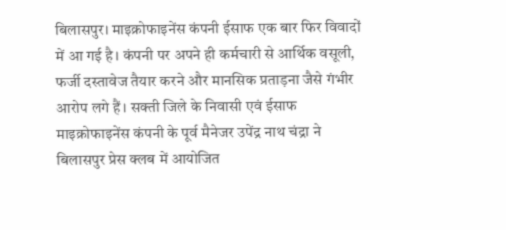बिलासपुर। माइक्रोफाइनेंस कंपनी ईसाफ एक बार फिर विवादों में आ गई है। कंपनी पर अपने ही कर्मचारी से आर्थिक वसूली, फर्जी दस्तावेज तैयार करने और मानसिक प्रताड़ना जैसे गंभीर आरोप लगे हैं। सक्ती जिले के निवासी एवं ईसाफ माइक्रोफाइनेंस कंपनी के पूर्व मैनेजर उपेंद्र नाथ चंद्रा ने बिलासपुर प्रेस क्लब में आयोजित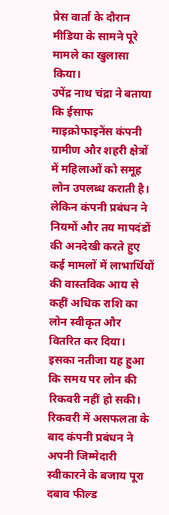प्रेस वार्ता के दौरान मीडिया के सामने पूरे मामले का खुलासा किया।
उपेंद्र नाथ चंद्रा ने बताया कि ईसाफ माइक्रोफाइनेंस कंपनी ग्रामीण और शहरी क्षेत्रों में महिलाओं को समूह लोन उपलब्ध कराती है। लेकिन कंपनी प्रबंधन ने नियमों और तय मापदंडों की अनदेखी करते हुए कई मामलों में लाभार्थियों की वास्तविक आय से कहीं अधिक राशि का लोन स्वीकृत और वितरित कर दिया। इसका नतीजा यह हुआ कि समय पर लोन की रिकवरी नहीं हो सकी।
रिकवरी में असफलता के बाद कंपनी प्रबंधन ने अपनी जिम्मेदारी स्वीकारने के बजाय पूरा दबाव फील्ड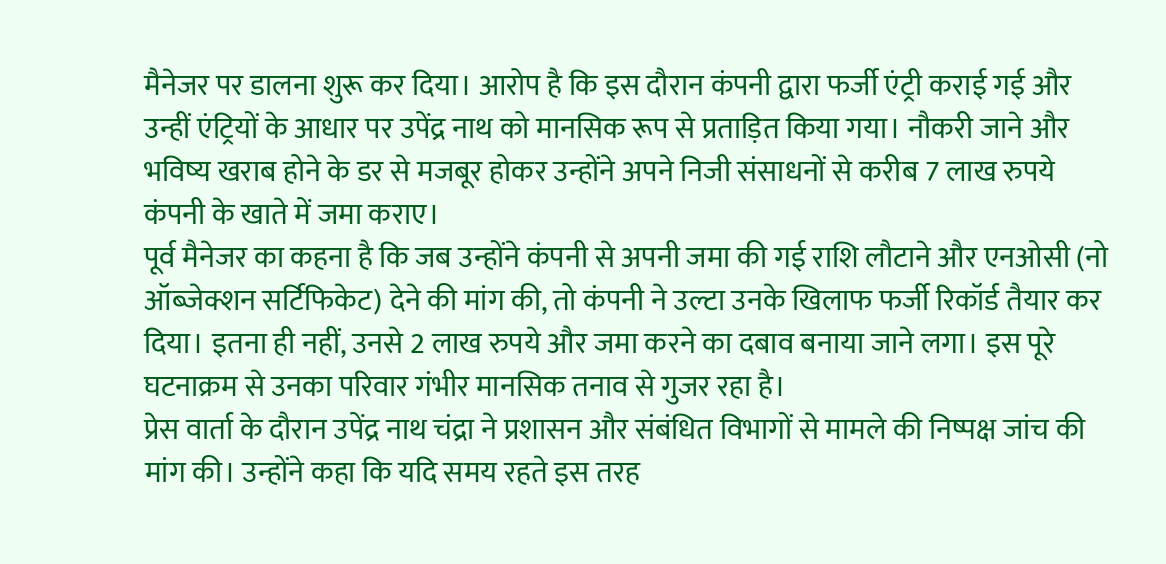मैनेजर पर डालना शुरू कर दिया। आरोप है कि इस दौरान कंपनी द्वारा फर्जी एंट्री कराई गई और उन्हीं एंट्रियों के आधार पर उपेंद्र नाथ को मानसिक रूप से प्रताड़ित किया गया। नौकरी जाने और भविष्य खराब होने के डर से मजबूर होकर उन्होंने अपने निजी संसाधनों से करीब 7 लाख रुपये कंपनी के खाते में जमा कराए।
पूर्व मैनेजर का कहना है कि जब उन्होंने कंपनी से अपनी जमा की गई राशि लौटाने और एनओसी (नो ऑब्जेक्शन सर्टिफिकेट) देने की मांग की, तो कंपनी ने उल्टा उनके खिलाफ फर्जी रिकॉर्ड तैयार कर दिया। इतना ही नहीं, उनसे 2 लाख रुपये और जमा करने का दबाव बनाया जाने लगा। इस पूरे घटनाक्रम से उनका परिवार गंभीर मानसिक तनाव से गुजर रहा है।
प्रेस वार्ता के दौरान उपेंद्र नाथ चंद्रा ने प्रशासन और संबंधित विभागों से मामले की निष्पक्ष जांच की मांग की। उन्होंने कहा कि यदि समय रहते इस तरह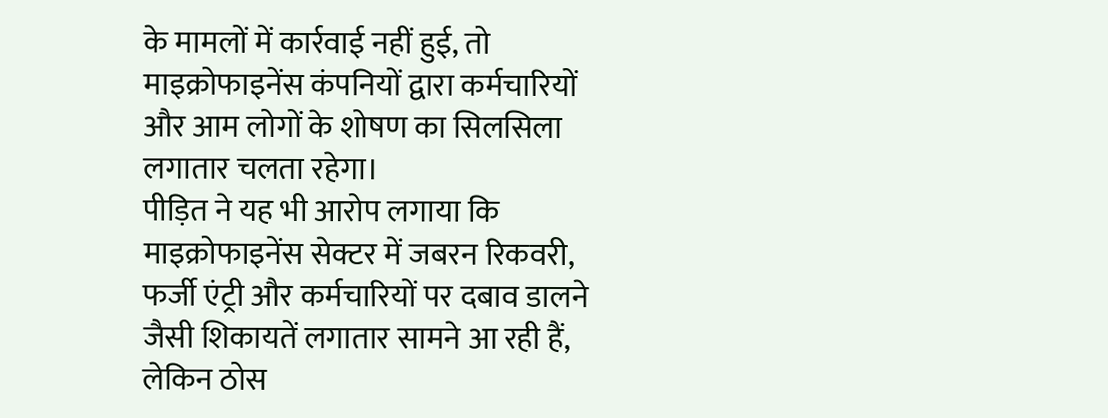के मामलों में कार्रवाई नहीं हुई, तो माइक्रोफाइनेंस कंपनियों द्वारा कर्मचारियों और आम लोगों के शोषण का सिलसिला लगातार चलता रहेगा।
पीड़ित ने यह भी आरोप लगाया कि माइक्रोफाइनेंस सेक्टर में जबरन रिकवरी, फर्जी एंट्री और कर्मचारियों पर दबाव डालने जैसी शिकायतें लगातार सामने आ रही हैं, लेकिन ठोस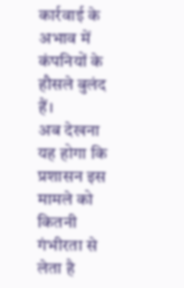कार्रवाई के अभाव में कंपनियों के हौसले बुलंद हैं।
अब देखना यह होगा कि प्रशासन इस मामले को कितनी गंभीरता से लेता है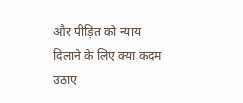और पीड़ित को न्याय दिलाने के लिए क्या कदम उठाए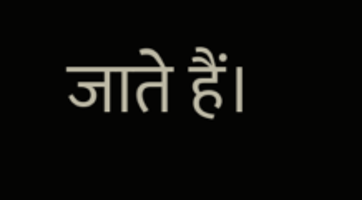जाते हैं।